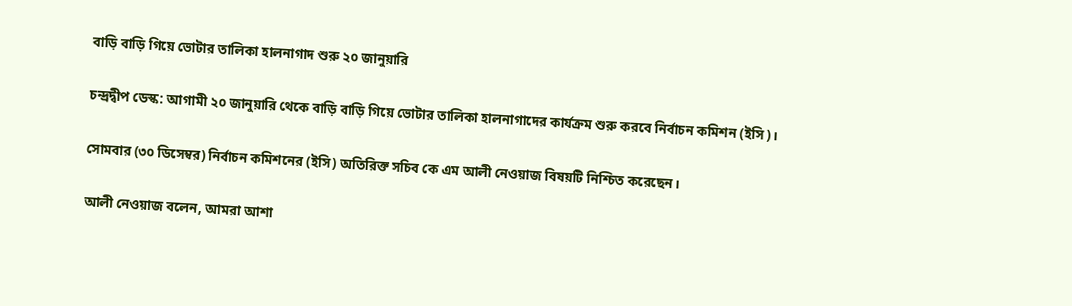বাড়ি বাড়ি গিয়ে ভোটার তালিকা হালনাগাদ শুরু ২০ জানুয়ারি

চন্দ্রদ্বীপ ডেস্ক: আগামী ২০ জানুয়ারি থেকে বাড়ি বাড়ি গিয়ে ভোটার তালিকা হালনাগাদের কার্যক্রম শুরু করবে নির্বাচন কমিশন (ইসি)।

সোমবার (৩০ ডিসেম্বর) নির্বাচন কমিশনের (ইসি) অতিরিক্ত সচিব কে এম আলী নেওয়াজ বিষয়টি নিশ্চিত করেছেন।

আলী নেওয়াজ বলেন, আমরা আশা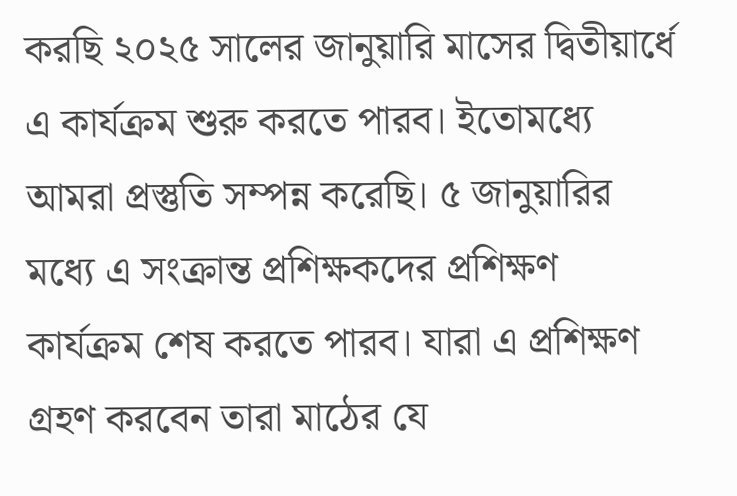করছি ২০২৫ সালের জানুয়ারি মাসের দ্বিতীয়ার্ধে এ কার্যক্রম শুরু করতে পারব। ইতোমধ্যে আমরা প্রস্তুতি সম্পন্ন করেছি। ৫ জানুয়ারির মধ্যে এ সংক্রান্ত প্রশিক্ষকদের প্রশিক্ষণ কার্যক্রম শেষ করতে পারব। যারা এ প্রশিক্ষণ গ্রহণ করবেন তারা মাঠের যে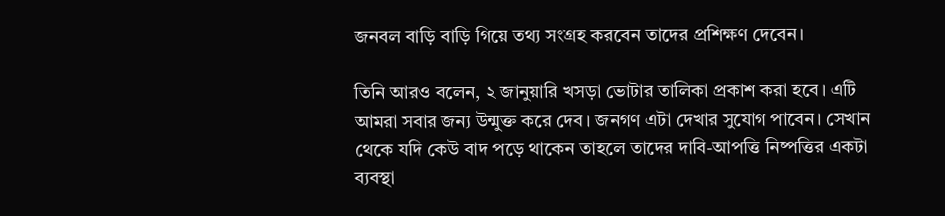জনবল বাড়ি বাড়ি গিয়ে তথ্য সংগ্রহ করবেন তাদের প্রশিক্ষণ দেবেন।

তিনি আরও বলেন, ২ জানুয়ারি খসড়া ভোটার তালিকা প্রকাশ করা হবে। এটি আমরা সবার জন্য উন্মুক্ত করে দেব। জনগণ এটা দেখার সুযোগ পাবেন। সেখান থেকে যদি কেউ বাদ পড়ে থাকেন তাহলে তাদের দাবি-আপত্তি নিষ্পত্তির একটা ব্যবস্থা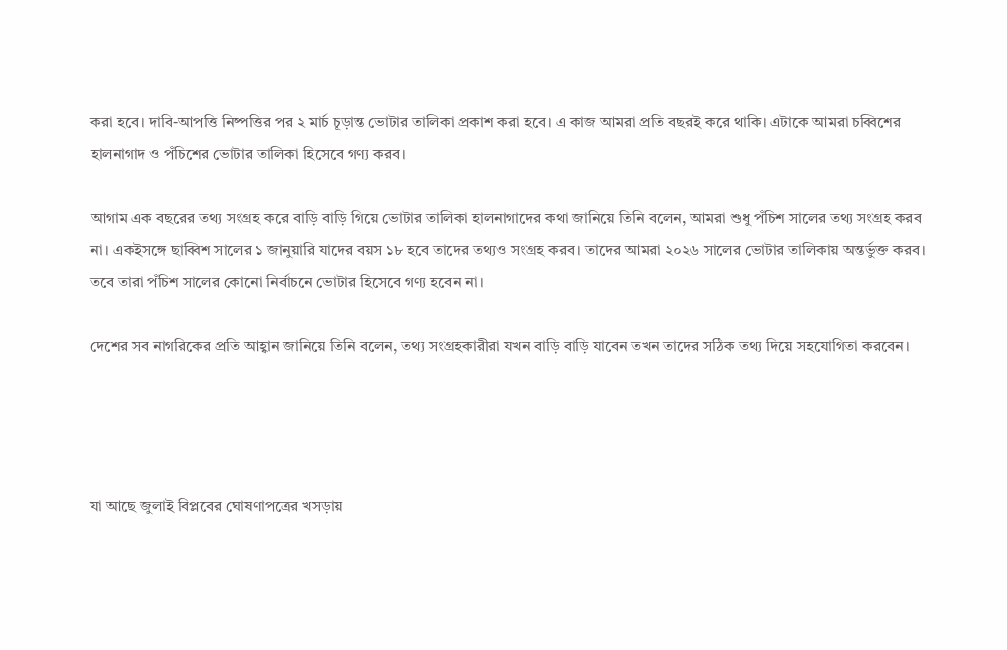করা হবে। দাবি-আপত্তি নিষ্পত্তির পর ২ মার্চ চূড়ান্ত ভোটার তালিকা প্রকাশ করা হবে। এ কাজ আমরা প্রতি বছরই করে থাকি। এটাকে আমরা চব্বিশের হালনাগাদ ও পঁচিশের ভোটার তালিকা হিসেবে গণ্য করব।

আগাম এক বছরের তথ্য সংগ্রহ করে বাড়ি বাড়ি গিয়ে ভোটার তালিকা হালনাগাদের কথা জানিয়ে তিনি বলেন, আমরা শুধু পঁচিশ সালের তথ্য সংগ্রহ করব না। একইসঙ্গে ছাব্বিশ সালের ১ জানুয়ারি যাদের বয়স ১৮ হবে তাদের তথ্যও সংগ্রহ করব। তাদের আমরা ২০২৬ সালের ভোটার তালিকায় অন্তর্ভুক্ত করব। তবে তারা পঁচিশ সালের কোনো নির্বাচনে ভোটার হিসেবে গণ্য হবেন না।

দেশের সব নাগরিকের প্রতি আহ্বান জানিয়ে তিনি বলেন, তথ্য সংগ্রহকারীরা যখন বাড়ি বাড়ি যাবেন তখন তাদের সঠিক তথ্য দিয়ে সহযোগিতা করবেন।




যা আছে জুলাই বিপ্লবের ঘোষণাপত্রের খসড়ায়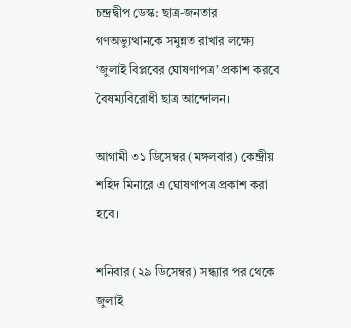চন্দ্রদ্বীপ ডেস্ক: ছাত্র-জনতার গণঅভ্যুত্থানকে সমুন্নত রাখার লক্ষ্যে ‘জুলাই বিপ্লবের ঘোষণাপত্র’ প্রকাশ করবে বৈষম্যবিরোধী ছাত্র আন্দোলন।

আগামী ৩১ ডিসেম্বর (মঙ্গলবার) কেন্দ্রীয় শহিদ মিনারে এ ঘোষণাপত্র প্রকাশ করা হবে।

শনিবার (২৯ ডিসেম্বর) সন্ধ্যার পর থেকে জুলাই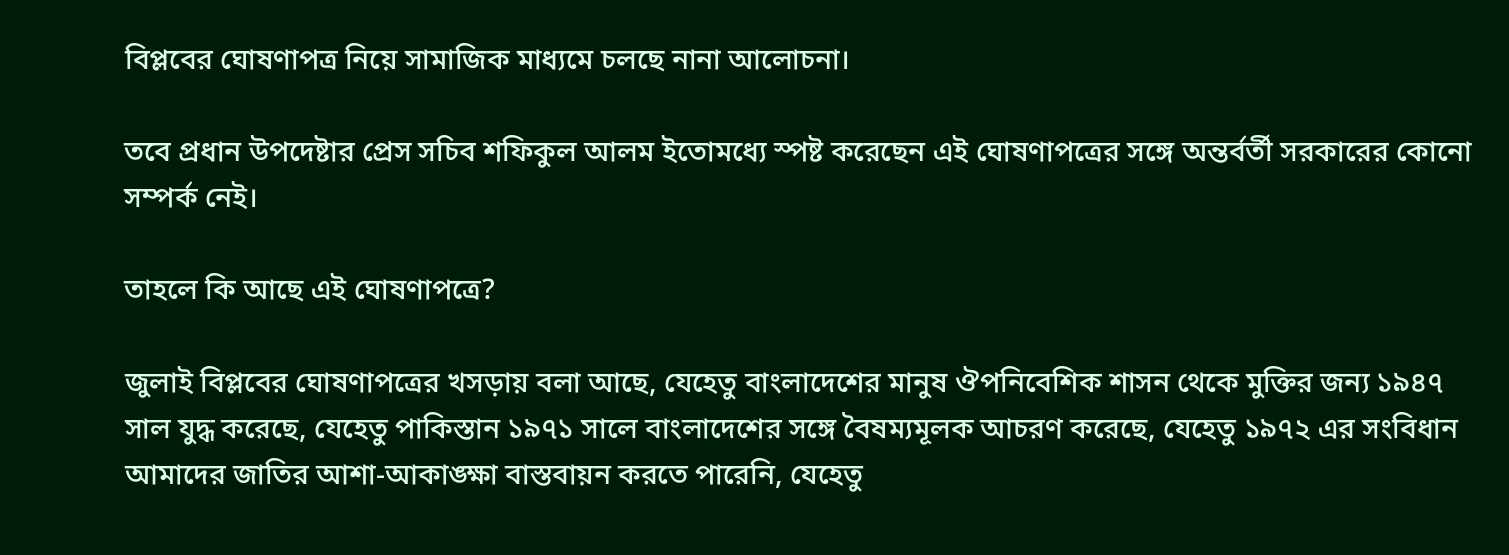বিপ্লবের ঘোষণাপত্র নিয়ে সামাজিক মাধ্যমে চলছে নানা আলোচনা।

তবে প্রধান উপদেষ্টার প্রেস সচিব শফিকুল আলম ইতোমধ্যে স্পষ্ট করেছেন এই ঘোষণাপত্রের সঙ্গে অন্তর্বর্তী সরকারের কোনো সম্পর্ক নেই।

তাহলে কি আছে এই ঘোষণাপত্রে?

জুলাই বিপ্লবের ঘোষণাপত্রের খসড়ায় বলা আছে, যেহেতু বাংলাদেশের মানুষ ঔপনিবেশিক শাসন থেকে মুক্তির জন্য ১৯৪৭ সাল যুদ্ধ করেছে, যেহেতু পাকিস্তান ১৯৭১ সালে বাংলাদেশের সঙ্গে বৈষম্যমূলক আচরণ করেছে, যেহেতু ১৯৭২ এর সংবিধান আমাদের জাতির আশা-আকাঙ্ক্ষা বাস্তবায়ন করতে পারেনি, যেহেতু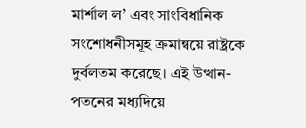মার্শাল ল’ এবং সাংবিধানিক সংশোধনীসমূহ ক্রমান্বয়ে রাষ্ট্রকে দুর্বলতম করেছে। এই উত্থান-পতনের মধ্যদিয়ে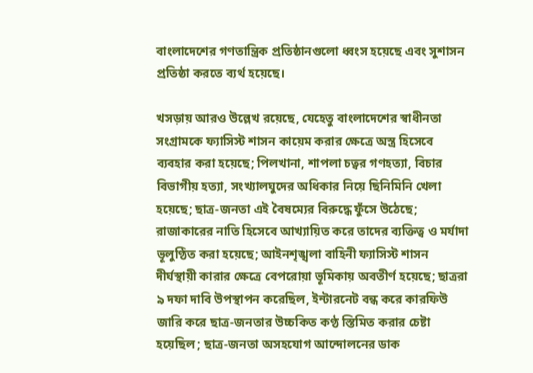বাংলাদেশের গণতান্ত্রিক প্রতিষ্ঠানগুলো ধ্বংস হয়েছে এবং সুশাসন প্রতিষ্ঠা করতে ব্যর্থ হয়েছে।

খসড়ায় আরও উল্লেখ রয়েছে, যেহেতু বাংলাদেশের স্বাধীনতা সংগ্রামকে ফ্যাসিস্ট শাসন কায়েম করার ক্ষেত্রে অস্ত্র হিসেবে ব্যবহার করা হয়েছে; পিলখানা, শাপলা চত্বর গণহত্যা, বিচার বিভাগীয় হত্যা, সংখ্যালঘুদের অধিকার নিয়ে ছিনিমিনি খেলা হয়েছে; ছাত্র-জনতা এই বৈষম্যের বিরুদ্ধে ফুঁসে উঠেছে; রাজাকারের নাতি হিসেবে আখ্যায়িত করে তাদের ব্যক্তিত্ব ও মর্যাদা ভূলুণ্ঠিত করা হয়েছে; আইনশৃঙ্খলা বাহিনী ফ্যাসিস্ট শাসন দীর্ঘস্থায়ী কারার ক্ষেত্রে বেপরোয়া ভূমিকায় অবতীর্ণ হয়েছে; ছাত্ররা ৯ দফা দাবি উপস্থাপন করেছিল, ইন্টারনেট বন্ধ করে কারফিউ জারি করে ছাত্র-জনতার উচ্চকিত কণ্ঠ স্তিমিত করার চেষ্টা হয়েছিল; ছাত্র-জনতা অসহযোগ আন্দোলনের ডাক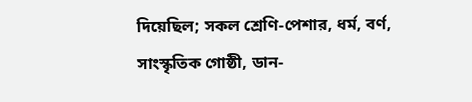দিয়েছিল; সকল শ্রেণি-পেশার, ধর্ম, বর্ণ, সাংস্কৃতিক গোষ্ঠী, ডান-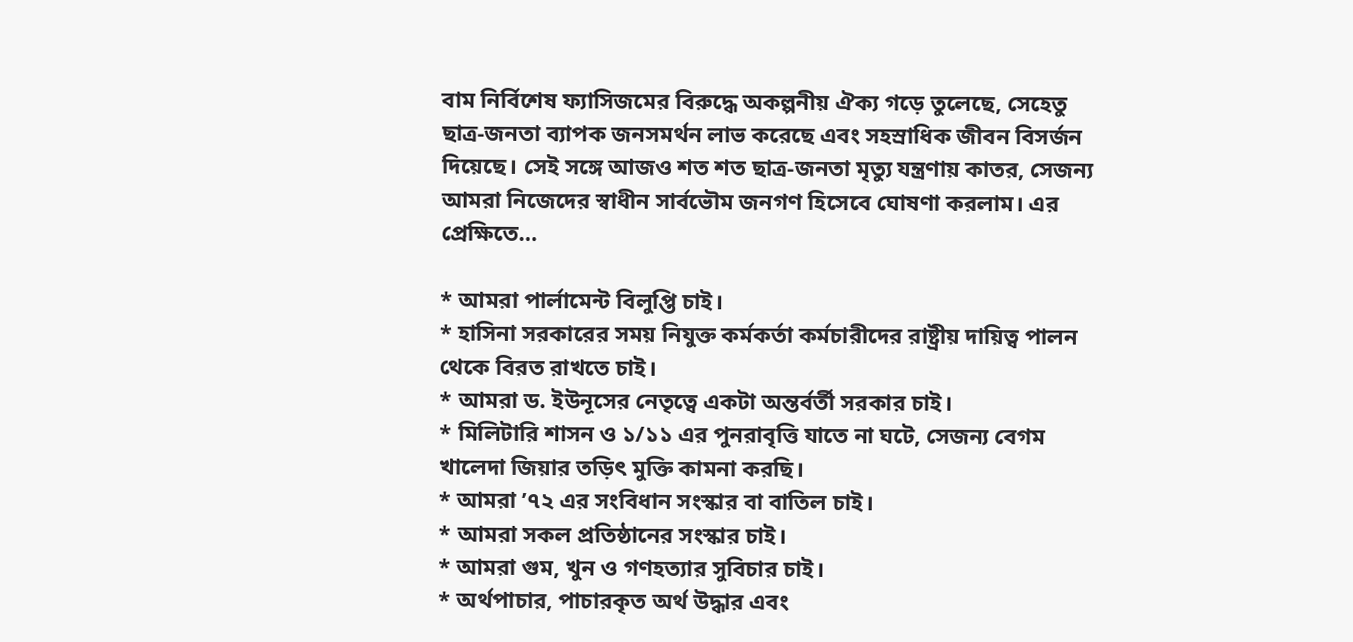বাম নির্বিশেষ ফ্যাসিজমের বিরুদ্ধে অকল্পনীয় ঐক্য গড়ে তুলেছে, সেহেতু ছাত্র-জনতা ব্যাপক জনসমর্থন লাভ করেছে এবং সহস্রাধিক জীবন বিসর্জন দিয়েছে। সেই সঙ্গে আজও শত শত ছাত্র-জনতা মৃত্যু যন্ত্রণায় কাতর, সেজন্য আমরা নিজেদের স্বাধীন সার্বভৌম জনগণ হিসেবে ঘোষণা করলাম। এর প্রেক্ষিতে…

* আমরা পার্লামেন্ট বিলুপ্তি চাই।
* হাসিনা সরকারের সময় নিযুক্ত কর্মকর্তা কর্মচারীদের রাষ্ট্রীয় দায়িত্ব পালন থেকে বিরত রাখতে চাই।
* আমরা ড. ইউনূসের নেতৃত্বে একটা অন্তর্বর্তী সরকার চাই।
* মিলিটারি শাসন ও ১/১১ এর পুনরাবৃত্তি যাতে না ঘটে, সেজন্য বেগম খালেদা জিয়ার তড়িৎ মুক্তি কামনা করছি।
* আমরা ’৭২ এর সংবিধান সংস্কার বা বাতিল চাই।
* আমরা সকল প্রতিষ্ঠানের সংস্কার চাই।
* আমরা গুম, খুন ও গণহত্যার সুবিচার চাই।
* অর্থপাচার, পাচারকৃত অর্থ উদ্ধার এবং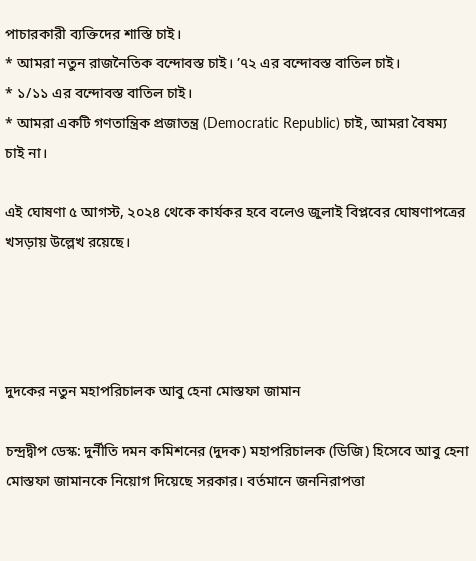পাচারকারী ব্যক্তিদের শাস্তি চাই।
* আমরা নতুন রাজনৈতিক বন্দোবস্ত চাই। ’৭২ এর বন্দোবস্ত বাতিল চাই।
* ১/১১ এর বন্দোবস্ত বাতিল চাই।
* আমরা একটি গণতান্ত্রিক প্রজাতন্ত্র (Democratic Republic) চাই, আমরা বৈষম্য চাই না।

এই ঘোষণা ৫ আগস্ট, ২০২৪ থেকে কার্যকর হবে বলেও জুলাই বিপ্লবের ঘোষণাপত্রের খসড়ায় উল্লেখ রয়েছে।




দুদকের নতুন মহাপরিচালক আবু হেনা মোস্তফা জামান

চন্দ্রদ্বীপ ডেস্ক: দুর্নীতি দমন কমিশনের (দুদক) মহাপরিচালক (ডিজি) হিসেবে আবু হেনা মোস্তফা জামানকে নিয়োগ দিয়েছে সরকার। বর্তমানে জননিরাপত্তা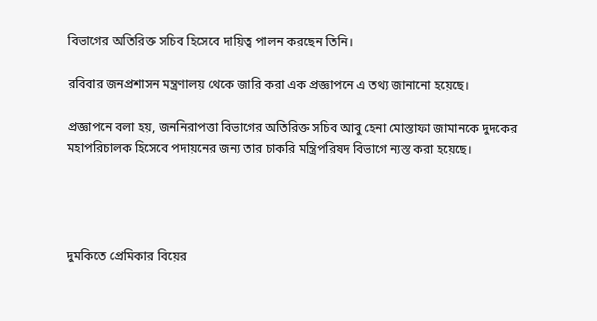বিভাগের অতিরিক্ত সচিব হিসেবে দায়িত্ব পালন করছেন তিনি।

রবিবার জনপ্রশাসন মন্ত্রণালয় থেকে জারি করা এক প্রজ্ঞাপনে এ তথ্য জানানো হয়েছে।

প্রজ্ঞাপনে বলা হয়, জননিরাপত্তা বিভাগের অতিরিক্ত সচিব আবু হেনা মোস্তাফা জামানকে দুদকের মহাপরিচালক হিসেবে পদায়নের জন্য তার চাকরি মন্ত্রিপরিষদ বিভাগে ন্যস্ত করা হয়েছে।




দুমকিতে প্রেমিকার বিয়ের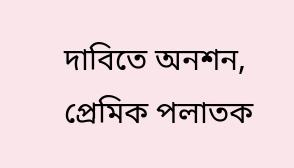দাবিতে অনশন, প্রেমিক পলাতক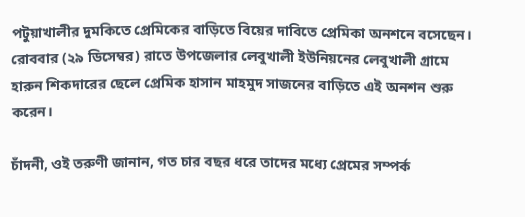পটুয়াখালীর দুমকিতে প্রেমিকের বাড়িতে বিয়ের দাবিতে প্রেমিকা অনশনে বসেছেন। রোববার (২৯ ডিসেম্বর) রাতে উপজেলার লেবুখালী ইউনিয়নের লেবুখালী গ্রামে হারুন শিকদারের ছেলে প্রেমিক হাসান মাহমুদ সাজনের বাড়িতে এই অনশন শুরু করেন।

চাঁদনী, ওই তরুণী জানান, গত চার বছর ধরে তাদের মধ্যে প্রেমের সম্পর্ক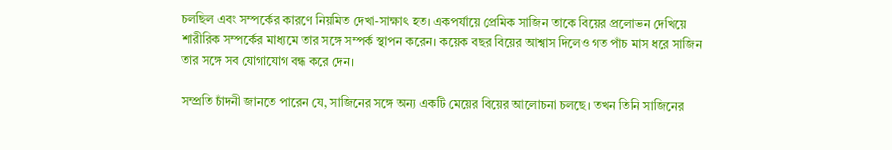চলছিল এবং সম্পর্কের কারণে নিয়মিত দেখা-সাক্ষাৎ হত। একপর্যায়ে প্রেমিক সাজিন তাকে বিয়ের প্রলোভন দেখিয়ে শারীরিক সম্পর্কের মাধ্যমে তার সঙ্গে সম্পর্ক স্থাপন করেন। কয়েক বছর বিয়ের আশ্বাস দিলেও গত পাঁচ মাস ধরে সাজিন তার সঙ্গে সব যোগাযোগ বন্ধ করে দেন।

সম্প্রতি চাঁদনী জানতে পারেন যে, সাজিনের সঙ্গে অন্য একটি মেয়ের বিয়ের আলোচনা চলছে। তখন তিনি সাজিনের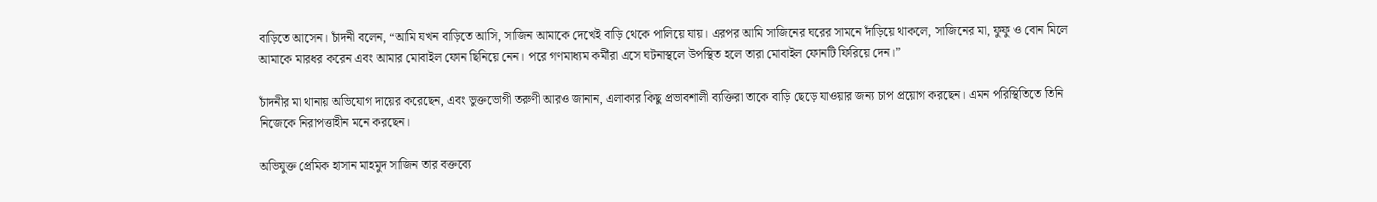বাড়িতে আসেন। চাঁদনী বলেন, “আমি যখন বাড়িতে আসি, সাজিন আমাকে দেখেই বাড়ি থেকে পালিয়ে যায়। এরপর আমি সাজিনের ঘরের সামনে দাঁড়িয়ে থাকলে, সাজিনের মা, ফুফু ও বোন মিলে আমাকে মারধর করেন এবং আমার মোবাইল ফোন ছিনিয়ে নেন। পরে গণমাধ্যম কর্মীরা এসে ঘটনাস্থলে উপস্থিত হলে তারা মোবাইল ফোনটি ফিরিয়ে দেন।”

চাঁদনীর মা থানায় অভিযোগ দায়ের করেছেন, এবং ভুক্তভোগী তরুণী আরও জানান, এলাকার কিছু প্রভাবশালী ব্যক্তিরা তাকে বাড়ি ছেড়ে যাওয়ার জন্য চাপ প্রয়োগ করছেন। এমন পরিস্থিতিতে তিনি নিজেকে নিরাপত্তাহীন মনে করছেন।

অভিযুক্ত প্রেমিক হাসান মাহমুদ সাজিন তার বক্তব্যে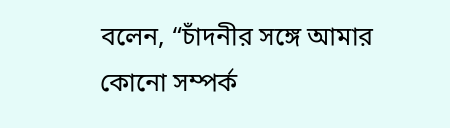বলেন, “চাঁদনীর সঙ্গে আমার কোনো সম্পর্ক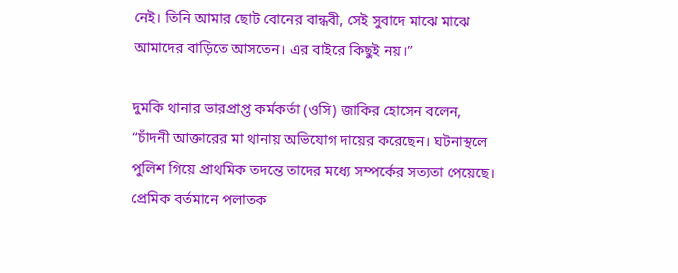নেই। তিনি আমার ছোট বোনের বান্ধবী, সেই সুবাদে মাঝে মাঝে আমাদের বাড়িতে আসতেন। এর বাইরে কিছুই নয়।”

দুমকি থানার ভারপ্রাপ্ত কর্মকর্তা (ওসি) জাকির হোসেন বলেন, “চাঁদনী আক্তারের মা থানায় অভিযোগ দায়ের করেছেন। ঘটনাস্থলে পুলিশ গিয়ে প্রাথমিক তদন্তে তাদের মধ্যে সম্পর্কের সত্যতা পেয়েছে। প্রেমিক বর্তমানে পলাতক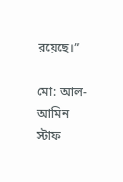রয়েছে।”

মো: আল-আমিন
স্টাফ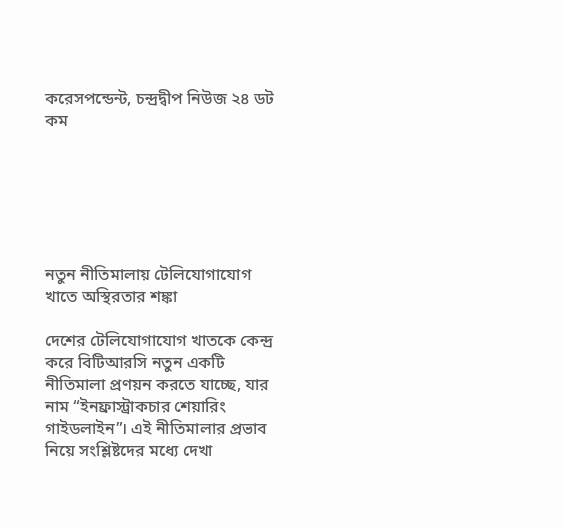করেসপন্ডেন্ট, চন্দ্রদ্বীপ নিউজ ২৪ ডট কম






নতুন নীতিমালায় টেলিযোগাযোগ খাতে অস্থিরতার শঙ্কা

দেশের টেলিযোগাযোগ খাতকে কেন্দ্র করে বিটিআরসি নতুন একটি নীতিমালা প্রণয়ন করতে যাচ্ছে, যার নাম “ইনফ্রাস্ট্রাকচার শেয়ারিং গাইডলাইন”। এই নীতিমালার প্রভাব নিয়ে সংশ্লিষ্টদের মধ্যে দেখা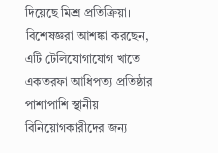দিয়েছে মিশ্র প্রতিক্রিয়া। বিশেষজ্ঞরা আশঙ্কা করছেন, এটি টেলিযোগাযোগ খাতে একতরফা আধিপত্য প্রতিষ্ঠার পাশাপাশি স্থানীয় বিনিয়োগকারীদের জন্য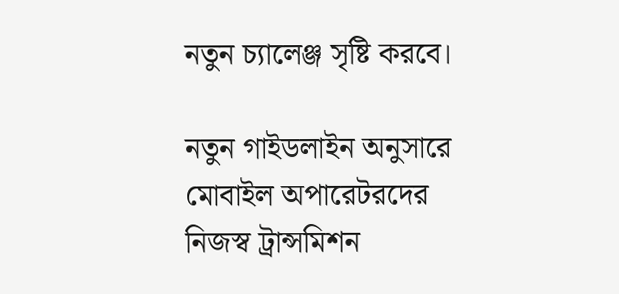নতুন চ্যালেঞ্জ সৃষ্টি করবে।

নতুন গাইডলাইন অনুসারে মোবাইল অপারেটরদের নিজস্ব ট্রান্সমিশন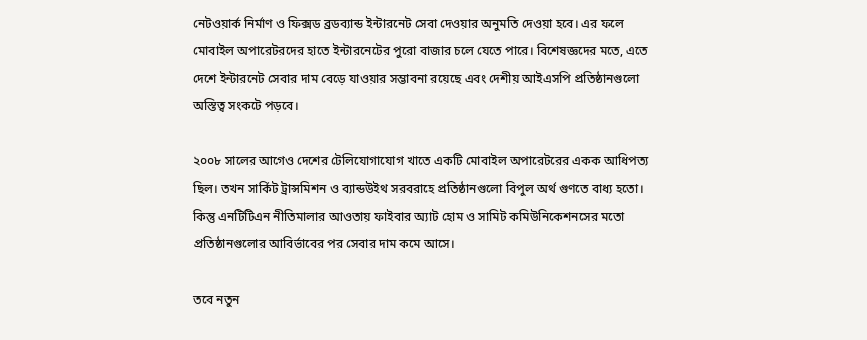নেটওয়ার্ক নির্মাণ ও ফিক্সড ব্রডব্যান্ড ইন্টারনেট সেবা দেওয়ার অনুমতি দেওয়া হবে। এর ফলে মোবাইল অপারেটরদের হাতে ইন্টারনেটের পুরো বাজার চলে যেতে পারে। বিশেষজ্ঞদের মতে, এতে দেশে ইন্টারনেট সেবার দাম বেড়ে যাওয়ার সম্ভাবনা রয়েছে এবং দেশীয় আইএসপি প্রতিষ্ঠানগুলো অস্তিত্ব সংকটে পড়বে।

২০০৮ সালের আগেও দেশের টেলিযোগাযোগ খাতে একটি মোবাইল অপারেটরের একক আধিপত্য ছিল। তখন সার্কিট ট্রান্সমিশন ও ব্যান্ডউইথ সরবরাহে প্রতিষ্ঠানগুলো বিপুল অর্থ গুণতে বাধ্য হতো। কিন্তু এনটিটিএন নীতিমালার আওতায় ফাইবার অ্যাট হোম ও সামিট কমিউনিকেশনসের মতো প্রতিষ্ঠানগুলোর আবির্ভাবের পর সেবার দাম কমে আসে।

তবে নতুন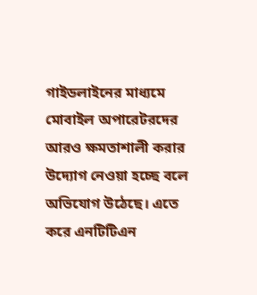গাইডলাইনের মাধ্যমে মোবাইল অপারেটরদের আরও ক্ষমতাশালী করার উদ্যোগ নেওয়া হচ্ছে বলে অভিযোগ উঠেছে। এতে করে এনটিটিএন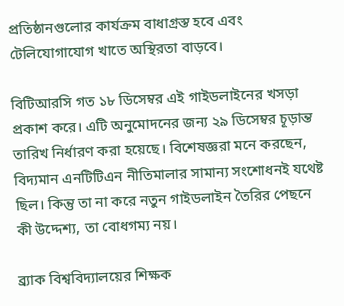প্রতিষ্ঠানগুলোর কার্যক্রম বাধাগ্রস্ত হবে এবং টেলিযোগাযোগ খাতে অস্থিরতা বাড়বে।

বিটিআরসি গত ১৮ ডিসেম্বর এই গাইডলাইনের খসড়া প্রকাশ করে। এটি অনুমোদনের জন্য ২৯ ডিসেম্বর চূড়ান্ত তারিখ নির্ধারণ করা হয়েছে। বিশেষজ্ঞরা মনে করছেন, বিদ্যমান এনটিটিএন নীতিমালার সামান্য সংশোধনই যথেষ্ট ছিল। কিন্তু তা না করে নতুন গাইডলাইন তৈরির পেছনে কী উদ্দেশ্য, তা বোধগম্য নয়।

ব্র্যাক বিশ্ববিদ্যালয়ের শিক্ষক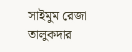সাইমুম রেজা তালুকদার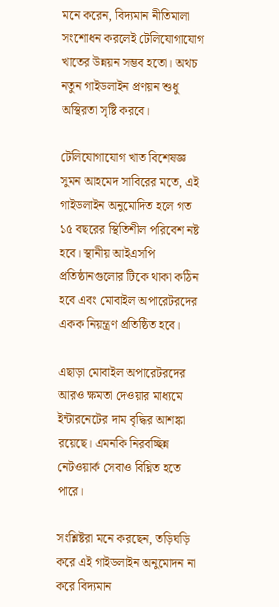মনে করেন, বিদ্যমান নীতিমালা সংশোধন করলেই টেলিযোগাযোগ খাতের উন্নয়ন সম্ভব হতো। অথচ নতুন গাইডলাইন প্রণয়ন শুধু অস্থিরতা সৃষ্টি করবে।

টেলিযোগাযোগ খাত বিশেষজ্ঞ সুমন আহমেদ সাবিরের মতে, এই গাইডলাইন অনুমোদিত হলে গত ১৫ বছরের স্থিতিশীল পরিবেশ নষ্ট হবে। স্থানীয় আইএসপি প্রতিষ্ঠানগুলোর টিকে থাকা কঠিন হবে এবং মোবাইল অপারেটরদের একক নিয়ন্ত্রণ প্রতিষ্ঠিত হবে।

এছাড়া মোবাইল অপারেটরদের আরও ক্ষমতা দেওয়ার মাধ্যমে ইন্টারনেটের দাম বৃদ্ধির আশঙ্কা রয়েছে। এমনকি নিরবচ্ছিন্ন নেটওয়ার্ক সেবাও বিঘ্নিত হতে পারে।

সংশ্লিষ্টরা মনে করছেন, তড়িঘড়ি করে এই গাইডলাইন অনুমোদন না করে বিদ্যমান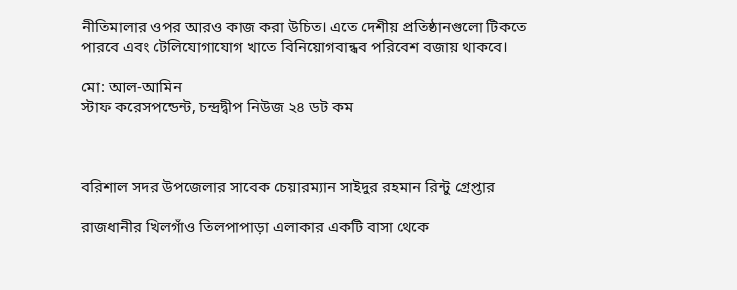নীতিমালার ওপর আরও কাজ করা উচিত। এতে দেশীয় প্রতিষ্ঠানগুলো টিকতে পারবে এবং টেলিযোগাযোগ খাতে বিনিয়োগবান্ধব পরিবেশ বজায় থাকবে।

মো: আল-আমিন
স্টাফ করেসপন্ডেন্ট, চন্দ্রদ্বীপ নিউজ ২৪ ডট কম



বরিশাল সদর উপজেলার সাবেক চেয়ারম্যান সাইদুর রহমান রিন্টু গ্রেপ্তার

রাজধানীর খিলগাঁও তিলপাপাড়া এলাকার একটি বাসা থেকে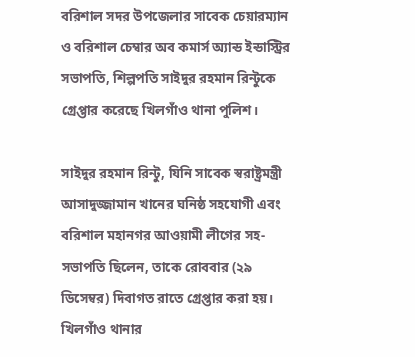বরিশাল সদর উপজেলার সাবেক চেয়ারম্যান ও বরিশাল চেম্বার অব কমার্স অ্যান্ড ইন্ডাস্ট্রির সভাপতি, শিল্পপতি সাইদুর রহমান রিন্টুকে গ্রেপ্তার করেছে খিলগাঁও থানা পুলিশ।

সাইদুর রহমান রিন্টু, যিনি সাবেক স্বরাষ্ট্রমন্ত্রী আসাদুজ্জামান খানের ঘনিষ্ঠ সহযোগী এবং বরিশাল মহানগর আওয়ামী লীগের সহ-সভাপতি ছিলেন, তাকে রোববার (২৯ ডিসেম্বর) দিবাগত রাতে গ্রেপ্তার করা হয়। খিলগাঁও থানার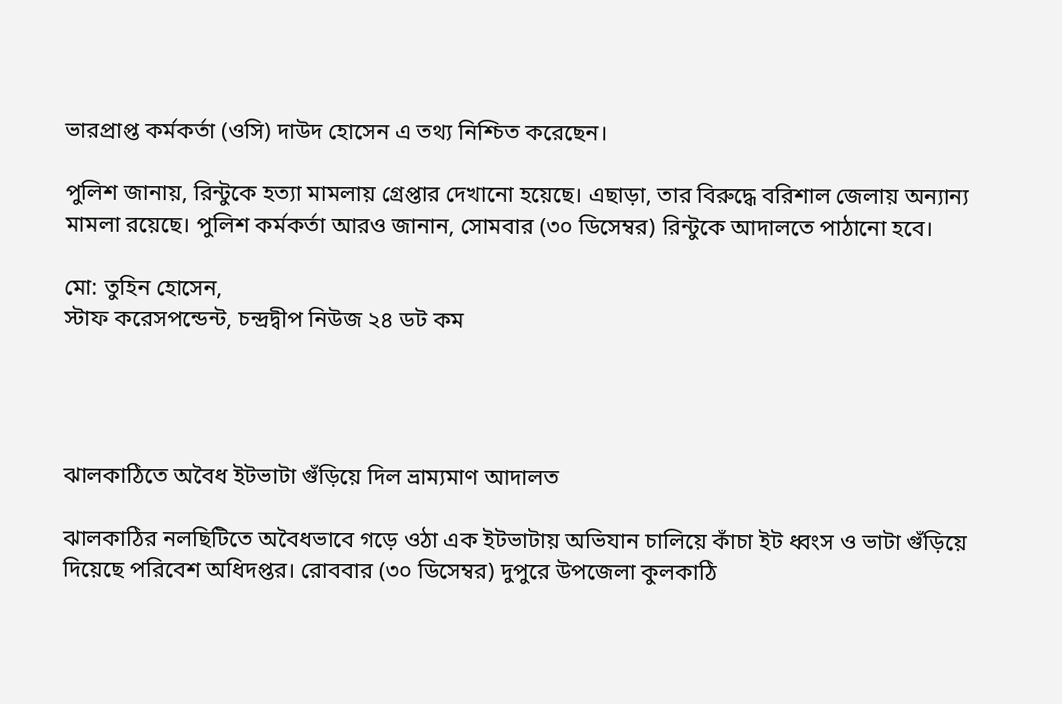ভারপ্রাপ্ত কর্মকর্তা (ওসি) দাউদ হোসেন এ তথ্য নিশ্চিত করেছেন।

পুলিশ জানায়, রিন্টুকে হত্যা মামলায় গ্রেপ্তার দেখানো হয়েছে। এছাড়া, তার বিরুদ্ধে বরিশাল জেলায় অন্যান্য মামলা রয়েছে। পুলিশ কর্মকর্তা আরও জানান, সোমবার (৩০ ডিসেম্বর) রিন্টুকে আদালতে পাঠানো হবে।

মো: তুহিন হোসেন,
স্টাফ করেসপন্ডেন্ট, চন্দ্রদ্বীপ নিউজ ২৪ ডট কম




ঝালকাঠিতে অবৈধ ইটভাটা গুঁড়িয়ে দিল ভ্রাম্যমাণ আদালত

ঝালকাঠির নলছিটিতে অবৈধভাবে গড়ে ওঠা এক ইটভাটায় অভিযান চালিয়ে কাঁচা ইট ধ্বংস ও ভাটা গুঁড়িয়ে দিয়েছে পরিবেশ অধিদপ্তর। রোববার (৩০ ডিসেম্বর) দুপুরে উপজেলা কুলকাঠি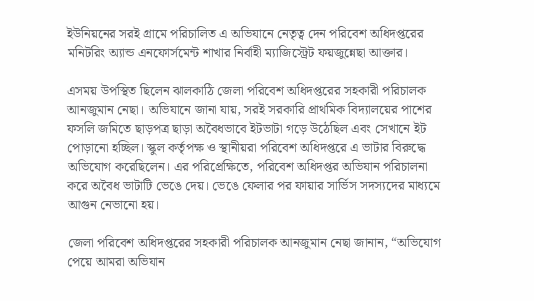ইউনিয়নের সরই গ্রামে পরিচালিত এ অভিযানে নেতৃত্ব দেন পরিবেশ অধিদপ্তরের মনিটরিং অ্যান্ড এনফোর্সমেন্ট শাখার নির্বাহী ম্যাজিস্ট্রেট ফয়জুন্নেছা আক্তার।

এসময় উপস্থিত ছিলেন ঝালকাঠি জেলা পরিবেশ অধিদপ্তরের সহকারী পরিচালক আনজুমান নেছা। অভিযানে জানা যায়, সরই সরকারি প্রাথমিক বিদ্যালয়ের পাশের ফসলি জমিতে ছাড়পত্র ছাড়া অবৈধভাবে ইটভাটা গড়ে উঠেছিল এবং সেখানে ইট পোড়ানো হচ্ছিল। স্কুল কর্তৃপক্ষ ও স্থানীয়রা পরিবেশ অধিদপ্তরে এ ভাটার বিরুদ্ধে অভিযোগ করেছিলেন। এর পরিপ্রেক্ষিতে, পরিবেশ অধিদপ্তর অভিযান পরিচালনা করে অবৈধ ভাটাটি ভেঙে দেয়। ভেঙে ফেলার পর ফায়ার সার্ভিস সদস্যদের মাধ্যমে আগুন নেভানো হয়।

জেলা পরিবেশ অধিদপ্তরের সহকারী পরিচালক আনজুমান নেছা জানান, “অভিযোগ পেয়ে আমরা অভিযান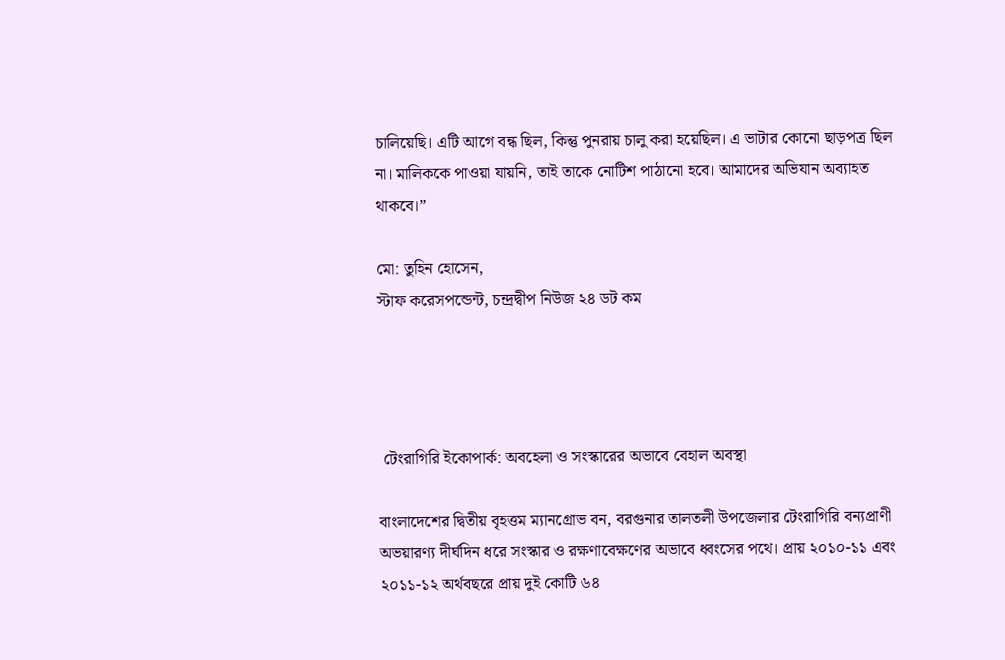চালিয়েছি। এটি আগে বন্ধ ছিল, কিন্তু পুনরায় চালু করা হয়েছিল। এ ভাটার কোনো ছাড়পত্র ছিল না। মালিককে পাওয়া যায়নি, তাই তাকে নোটিশ পাঠানো হবে। আমাদের অভিযান অব্যাহত থাকবে।”

মো: তুহিন হোসেন,
স্টাফ করেসপন্ডেন্ট, চন্দ্রদ্বীপ নিউজ ২৪ ডট কম




 টেংরাগিরি ইকোপার্ক: অবহেলা ও সংস্কারের অভাবে বেহাল অবস্থা

বাংলাদেশের দ্বিতীয় বৃহত্তম ম্যানগ্রোভ বন, বরগুনার তালতলী উপজেলার টেংরাগিরি বন্যপ্রাণী অভয়ারণ্য দীর্ঘদিন ধরে সংস্কার ও রক্ষণাবেক্ষণের অভাবে ধ্বংসের পথে। প্রায় ২০১০-১১ এবং ২০১১-১২ অর্থবছরে প্রায় দুই কোটি ৬৪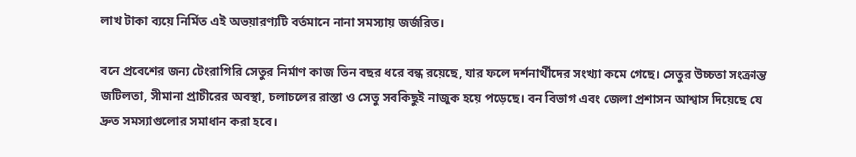লাখ টাকা ব্যয়ে নির্মিত এই অভয়ারণ্যটি বর্তমানে নানা সমস্যায় জর্জরিত।

বনে প্রবেশের জন্য টেংরাগিরি সেতুর নির্মাণ কাজ তিন বছর ধরে বন্ধ রয়েছে, যার ফলে দর্শনার্থীদের সংখ্যা কমে গেছে। সেতুর উচ্চতা সংক্রান্ত জটিলতা, সীমানা প্রাচীরের অবস্থা, চলাচলের রাস্তা ও সেতু সবকিছুই নাজুক হয়ে পড়েছে। বন বিভাগ এবং জেলা প্রশাসন আশ্বাস দিয়েছে যে দ্রুত সমস্যাগুলোর সমাধান করা হবে।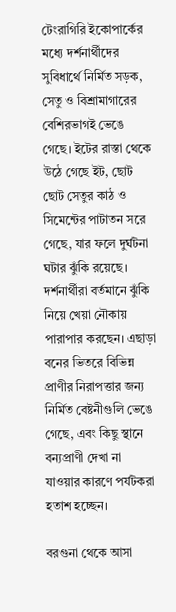টেংরাগিরি ইকোপার্কের মধ্যে দর্শনার্থীদের সুবিধার্থে নির্মিত সড়ক, সেতু ও বিশ্রামাগারের বেশিরভাগই ভেঙে গেছে। ইটের রাস্তা থেকে উঠে গেছে ইট, ছোট ছোট সেতুর কাঠ ও সিমেন্টের পাটাতন সরে গেছে, যার ফলে দুর্ঘটনা ঘটার ঝুঁকি রয়েছে। দর্শনার্থীরা বর্তমানে ঝুঁকি নিয়ে খেয়া নৌকায় পারাপার করছেন। এছাড়া বনের ভিতরে বিভিন্ন প্রাণীর নিরাপত্তার জন্য নির্মিত বেষ্টনীগুলি ভেঙে গেছে, এবং কিছু স্থানে বন্যপ্রাণী দেখা না যাওয়ার কারণে পর্যটকরা হতাশ হচ্ছেন।

বরগুনা থেকে আসা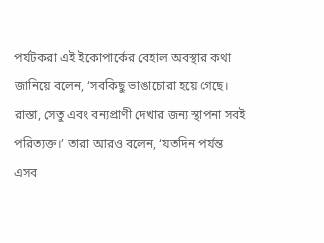পর্যটকরা এই ইকোপার্কের বেহাল অবস্থার কথা জানিয়ে বলেন, ‘সবকিছু ভাঙাচোরা হয়ে গেছে। রাস্তা, সেতু এবং বন্যপ্রাণী দেখার জন্য স্থাপনা সবই পরিত্যক্ত।’ তারা আরও বলেন, ‘যতদিন পর্যন্ত এসব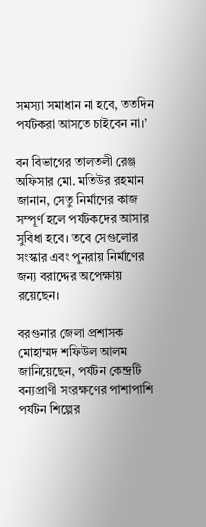সমস্যা সমাধান না হবে, ততদিন পর্যটকরা আসতে চাইবেন না।’

বন বিভাগের তালতলী রেঞ্জ অফিসার মো. মতিউর রহমান জানান, সেতু নির্মাণের কাজ সম্পূর্ণ হলে পর্যটকদের আসার সুবিধা হবে। তবে সেগুলোর সংস্কার এবং পুনরায় নির্মাণের জন্য বরাদ্দের অপেক্ষায় রয়েছেন।

বরগুনার জেলা প্রশাসক মোহাম্মদ শফিউল আলম জানিয়েছেন, পর্যটন কেন্দ্রটি বন্যপ্রাণী সংরক্ষণের পাশাপাশি পর্যটন শিল্পের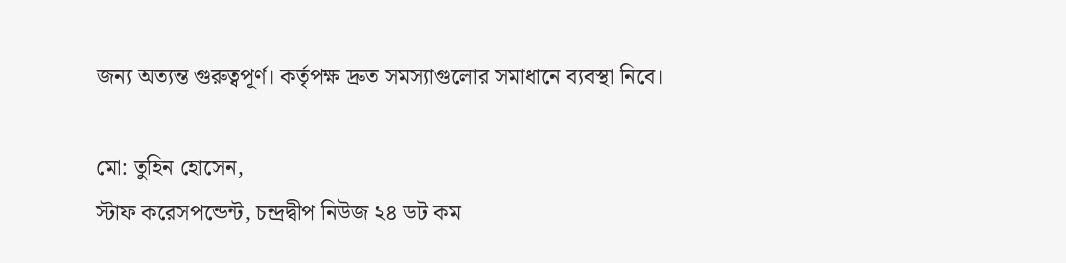জন্য অত্যন্ত গুরুত্বপূর্ণ। কর্তৃপক্ষ দ্রুত সমস্যাগুলোর সমাধানে ব্যবস্থা নিবে।

মো: তুহিন হোসেন,
স্টাফ করেসপন্ডেন্ট, চন্দ্রদ্বীপ নিউজ ২৪ ডট কম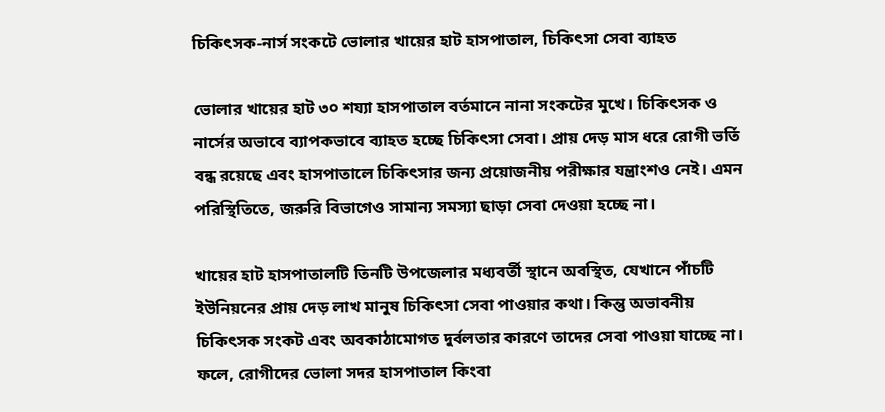চিকিৎসক-নার্স সংকটে ভোলার খায়ের হাট হাসপাতাল, চিকিৎসা সেবা ব্যাহত

ভোলার খায়ের হাট ৩০ শয্যা হাসপাতাল বর্তমানে নানা সংকটের মুখে। চিকিৎসক ও নার্সের অভাবে ব্যাপকভাবে ব্যাহত হচ্ছে চিকিৎসা সেবা। প্রায় দেড় মাস ধরে রোগী ভর্তি বন্ধ রয়েছে এবং হাসপাতালে চিকিৎসার জন্য প্রয়োজনীয় পরীক্ষার যন্ত্রাংশও নেই। এমন পরিস্থিতিতে, জরুরি বিভাগেও সামান্য সমস্যা ছাড়া সেবা দেওয়া হচ্ছে না।

খায়ের হাট হাসপাতালটি তিনটি উপজেলার মধ্যবর্তী স্থানে অবস্থিত, যেখানে পাঁচটি ইউনিয়নের প্রায় দেড় লাখ মানুষ চিকিৎসা সেবা পাওয়ার কথা। কিন্তু অভাবনীয় চিকিৎসক সংকট এবং অবকাঠামোগত দুর্বলতার কারণে তাদের সেবা পাওয়া যাচ্ছে না। ফলে, রোগীদের ভোলা সদর হাসপাতাল কিংবা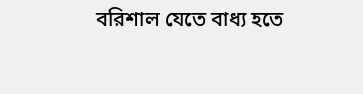বরিশাল যেতে বাধ্য হতে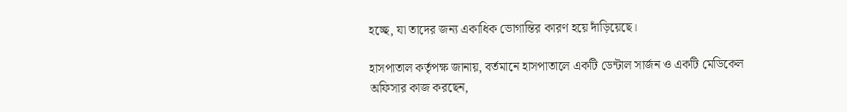হচ্ছে, যা তাদের জন্য একাধিক ভোগান্তির কারণ হয়ে দাঁড়িয়েছে।

হাসপাতাল কর্তৃপক্ষ জানায়, বর্তমানে হাসপাতালে একটি ডেন্টাল সার্জন ও একটি মেডিকেল অফিসার কাজ করছেন,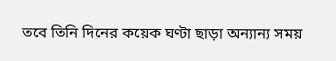তবে তিনি দিনের কয়েক ঘণ্টা ছাড়া অন্যান্য সময়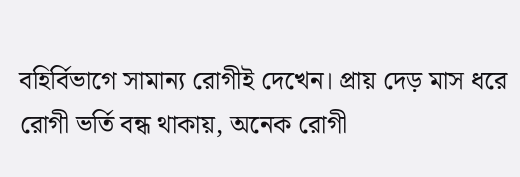বহির্বিভাগে সামান্য রোগীই দেখেন। প্রায় দেড় মাস ধরে রোগী ভর্তি বন্ধ থাকায়, অনেক রোগী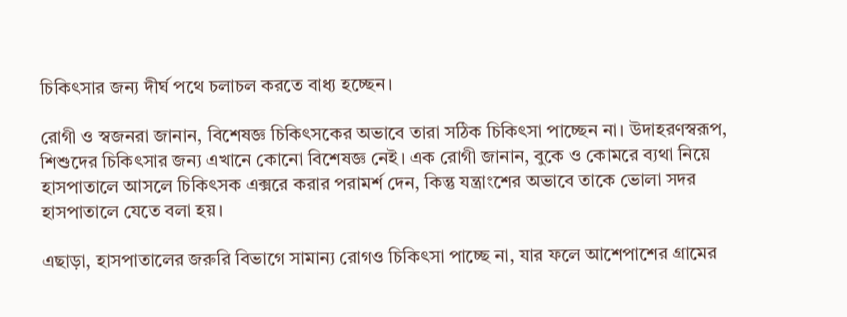চিকিৎসার জন্য দীর্ঘ পথে চলাচল করতে বাধ্য হচ্ছেন।

রোগী ও স্বজনরা জানান, বিশেষজ্ঞ চিকিৎসকের অভাবে তারা সঠিক চিকিৎসা পাচ্ছেন না। উদাহরণস্বরূপ, শিশুদের চিকিৎসার জন্য এখানে কোনো বিশেষজ্ঞ নেই। এক রোগী জানান, বুকে ও কোমরে ব্যথা নিয়ে হাসপাতালে আসলে চিকিৎসক এক্সরে করার পরামর্শ দেন, কিন্তু যন্ত্রাংশের অভাবে তাকে ভোলা সদর হাসপাতালে যেতে বলা হয়।

এছাড়া, হাসপাতালের জরুরি বিভাগে সামান্য রোগও চিকিৎসা পাচ্ছে না, যার ফলে আশেপাশের গ্রামের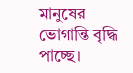মানুষের ভোগান্তি বৃদ্ধি পাচ্ছে।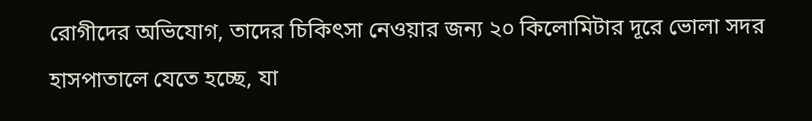রোগীদের অভিযোগ, তাদের চিকিৎসা নেওয়ার জন্য ২০ কিলোমিটার দূরে ভোলা সদর হাসপাতালে যেতে হচ্ছে, যা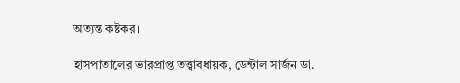অত্যন্ত কষ্টকর।

হাসপাতালের ভারপ্রাপ্ত তত্ত্বাবধায়ক, ডেন্টাল সার্জন ডা.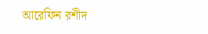আরেফিন রশীদ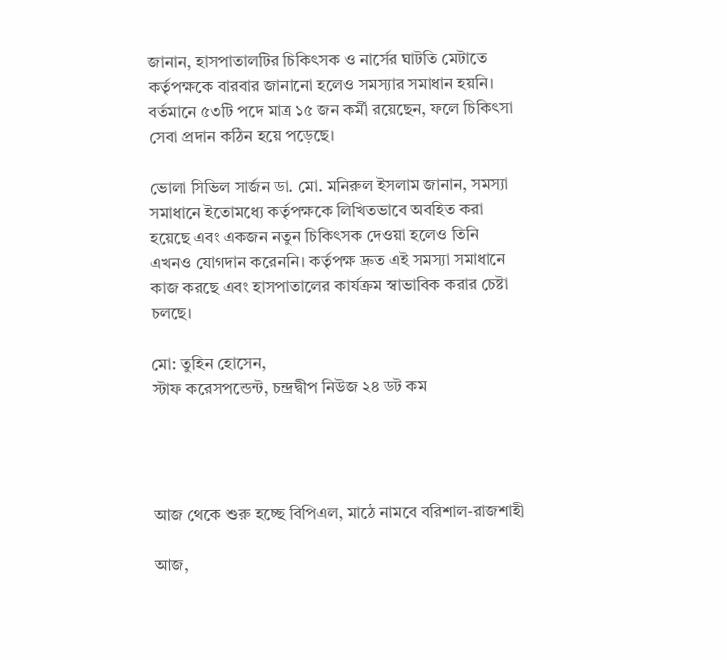জানান, হাসপাতালটির চিকিৎসক ও নার্সের ঘাটতি মেটাতে কর্তৃপক্ষকে বারবার জানানো হলেও সমস্যার সমাধান হয়নি। বর্তমানে ৫৩টি পদে মাত্র ১৫ জন কর্মী রয়েছেন, ফলে চিকিৎসা সেবা প্রদান কঠিন হয়ে পড়েছে।

ভোলা সিভিল সার্জন ডা. মো. মনিরুল ইসলাম জানান, সমস্যা সমাধানে ইতোমধ্যে কর্তৃপক্ষকে লিখিতভাবে অবহিত করা হয়েছে এবং একজন নতুন চিকিৎসক দেওয়া হলেও তিনি এখনও যোগদান করেননি। কর্তৃপক্ষ দ্রুত এই সমস্যা সমাধানে কাজ করছে এবং হাসপাতালের কার্যক্রম স্বাভাবিক করার চেষ্টা চলছে।

মো: তুহিন হোসেন,
স্টাফ করেসপন্ডেন্ট, চন্দ্রদ্বীপ নিউজ ২৪ ডট কম




আজ থেকে শুরু হচ্ছে বিপিএল, মাঠে নামবে বরিশাল-রাজশাহী

আজ,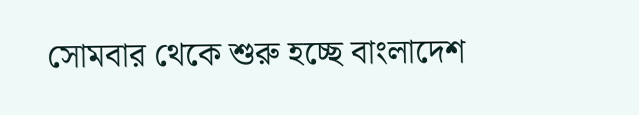সোমবার থেকে শুরু হচ্ছে বাংলাদেশ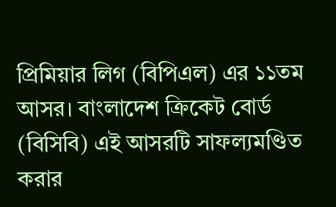প্রিমিয়ার লিগ (বিপিএল) এর ১১তম আসর। বাংলাদেশ ক্রিকেট বোর্ড (বিসিবি) এই আসরটি সাফল্যমণ্ডিত করার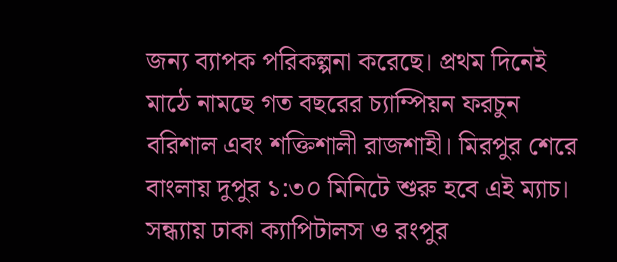জন্য ব্যাপক পরিকল্পনা করেছে। প্রথম দিনেই মাঠে নামছে গত বছরের চ্যাম্পিয়ন ফরচুন বরিশাল এবং শক্তিশালী রাজশাহী। মিরপুর শেরে বাংলায় দুপুর ১:৩০ মিনিটে শুরু হবে এই ম্যাচ। সন্ধ্যায় ঢাকা ক্যাপিটালস ও রংপুর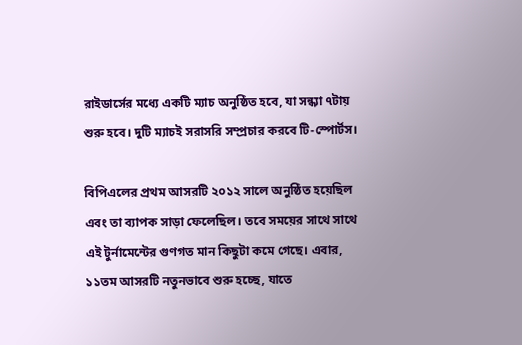রাইডার্সের মধ্যে একটি ম্যাচ অনুষ্ঠিত হবে, যা সন্ধ্যা ৭টায় শুরু হবে। দুটি ম্যাচই সরাসরি সম্প্রচার করবে টি-স্পোর্টস।

বিপিএলের প্রথম আসরটি ২০১২ সালে অনুষ্ঠিত হয়েছিল এবং তা ব্যাপক সাড়া ফেলেছিল। তবে সময়ের সাথে সাথে এই টুর্নামেন্টের গুণগত মান কিছুটা কমে গেছে। এবার, ১১তম আসরটি নতুনভাবে শুরু হচ্ছে, যাতে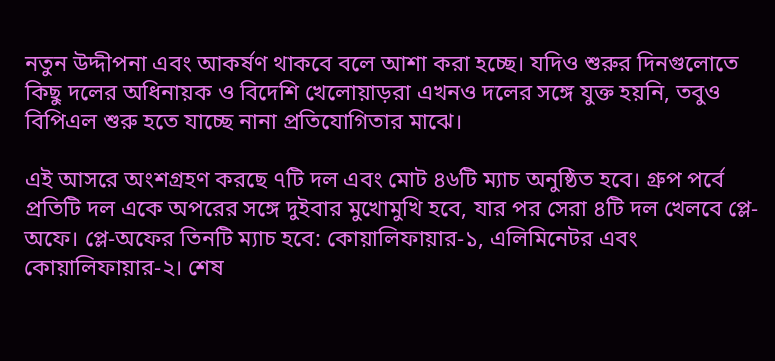নতুন উদ্দীপনা এবং আকর্ষণ থাকবে বলে আশা করা হচ্ছে। যদিও শুরুর দিনগুলোতে কিছু দলের অধিনায়ক ও বিদেশি খেলোয়াড়রা এখনও দলের সঙ্গে যুক্ত হয়নি, তবুও বিপিএল শুরু হতে যাচ্ছে নানা প্রতিযোগিতার মাঝে।

এই আসরে অংশগ্রহণ করছে ৭টি দল এবং মোট ৪৬টি ম্যাচ অনুষ্ঠিত হবে। গ্রুপ পর্বে প্রতিটি দল একে অপরের সঙ্গে দুইবার মুখোমুখি হবে, যার পর সেরা ৪টি দল খেলবে প্লে-অফে। প্লে-অফের তিনটি ম্যাচ হবে: কোয়ালিফায়ার-১, এলিমিনেটর এবং কোয়ালিফায়ার-২। শেষ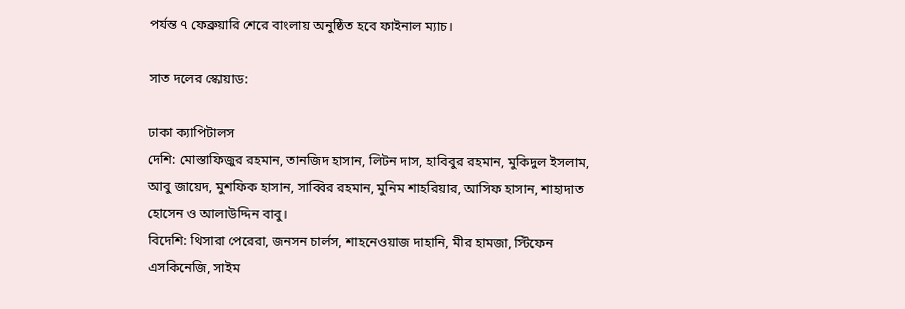পর্যন্ত ৭ ফেব্রুয়ারি শেরে বাংলায় অনুষ্ঠিত হবে ফাইনাল ম্যাচ।

সাত দলের স্কোয়াড:

ঢাকা ক্যাপিটালস
দেশি: মোস্তাফিজুর রহমান, তানজিদ হাসান, লিটন দাস, হাবিবুর রহমান, মুকিদুল ইসলাম, আবু জায়েদ, মুশফিক হাসান, সাব্বির রহমান, মুনিম শাহরিয়ার, আসিফ হাসান, শাহাদাত হোসেন ও আলাউদ্দিন বাবু।
বিদেশি: থিসারা পেরেরা, জনসন চার্লস, শাহনেওয়াজ দাহানি, মীর হামজা, স্টিফেন এসকিনেজি, সাইম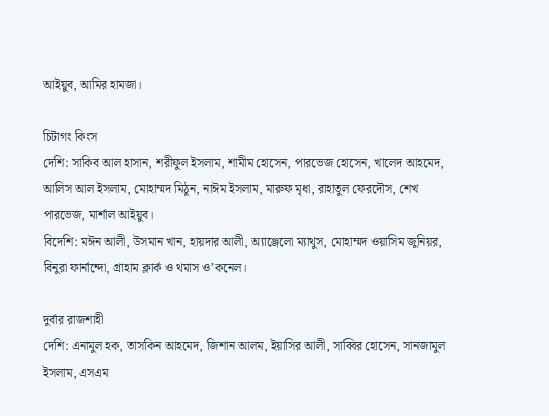আইয়ুব, আমির হামজা।

চিটাগং কিংস
দেশি: সাকিব আল হাসান, শরীফুল ইসলাম, শামীম হোসেন, পারভেজ হোসেন, খালেদ আহমেদ, আলিস আল ইসলাম, মোহাম্মদ মিঠুন, নাঈম ইসলাম, মারুফ মৃধা, রাহাতুল ফেরদৌস, শেখ পারভেজ, মার্শাল আইয়ুব।
বিদেশি: মঈন আলী, উসমান খান, হায়দার আলী, অ্যাঞ্জেলো ম্যাথুস, মোহাম্মদ ওয়াসিম জুনিয়র, বিনুরা ফার্নান্দো, গ্রাহাম ক্লার্ক ও থমাস ও’কনেল।

দুর্বার রাজশাহী
দেশি: এনামুল হক, তাসকিন আহমেদ, জিশান আলম, ইয়াসির আলী, সাব্বির হোসেন, সানজামুল ইসলাম, এসএম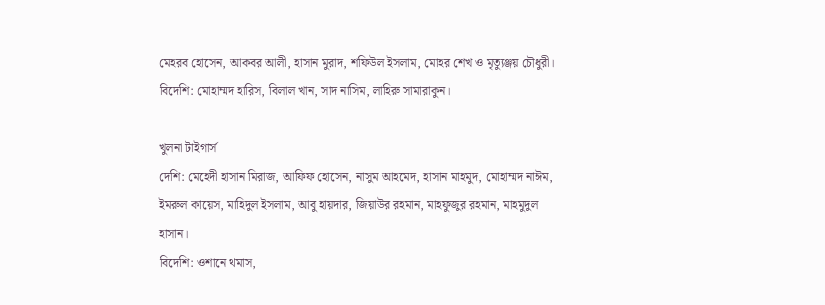মেহরব হোসেন, আকবর আলী, হাসান মুরাদ, শফিউল ইসলাম, মোহর শেখ ও মৃত্যুঞ্জয় চৌধুরী।
বিদেশি: মোহাম্মদ হারিস, বিলাল খান, সাদ নাসিম, লাহিরু সামারাকুন।

খুলনা টাইগার্স
দেশি: মেহেদী হাসান মিরাজ, আফিফ হোসেন, নাসুম আহমেদ, হাসান মাহমুদ, মোহাম্মদ নাঈম, ইমরুল কায়েস, মাহিদুল ইসলাম, আবু হায়দার, জিয়াউর রহমান, মাহফুজুর রহমান, মাহমুদুল হাসান।
বিদেশি: ওশানে থমাস,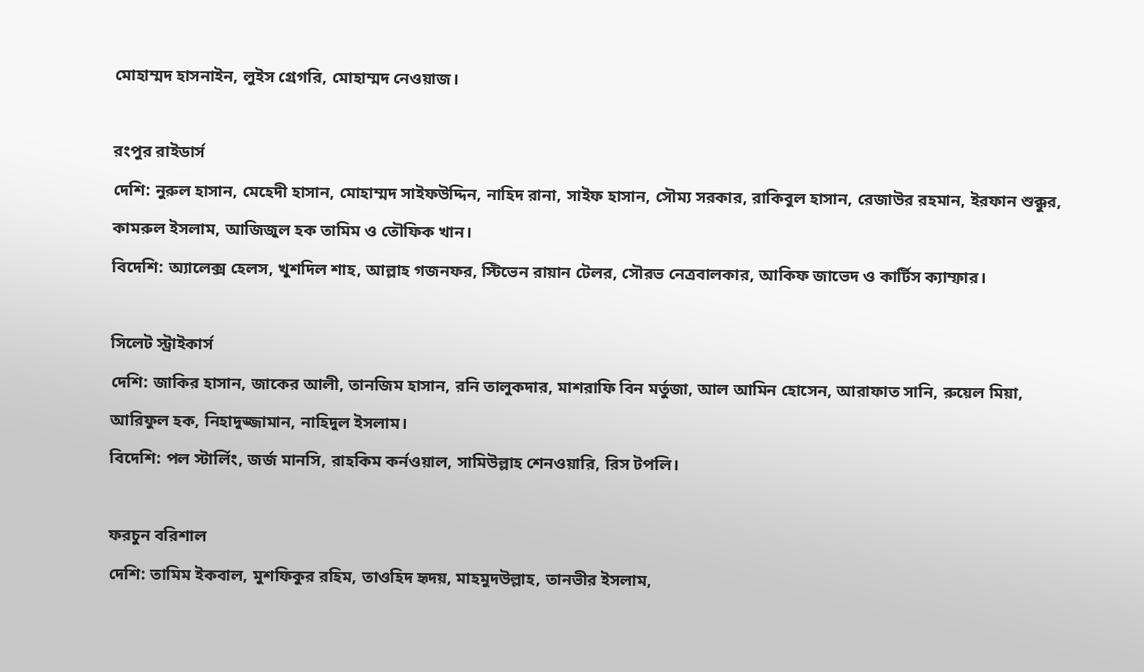মোহাম্মদ হাসনাইন, লুইস গ্রেগরি, মোহাম্মদ নেওয়াজ।

রংপুর রাইডার্স
দেশি: নুরুল হাসান, মেহেদী হাসান, মোহাম্মদ সাইফউদ্দিন, নাহিদ রানা, সাইফ হাসান, সৌম্য সরকার, রাকিবুল হাসান, রেজাউর রহমান, ইরফান শুক্কুর, কামরুল ইসলাম, আজিজুল হক তামিম ও তৌফিক খান।
বিদেশি: অ্যালেক্স হেলস, খুশদিল শাহ, আল্লাহ গজনফর, স্টিভেন রায়ান টেলর, সৌরভ নেত্রবালকার, আকিফ জাভেদ ও কার্টিস ক্যাম্ফার।

সিলেট স্ট্রাইকার্স
দেশি: জাকির হাসান, জাকের আলী, তানজিম হাসান, রনি তালুকদার, মাশরাফি বিন মর্তুজা, আল আমিন হোসেন, আরাফাত সানি, রুয়েল মিয়া, আরিফুল হক, নিহাদুজ্জামান, নাহিদুল ইসলাম।
বিদেশি: পল স্টার্লিং, জর্জ মানসি, রাহকিম কর্নওয়াল, সামিউল্লাহ শেনওয়ারি, রিস টপলি।

ফরচুন বরিশাল
দেশি: তামিম ইকবাল, মুশফিকুর রহিম, তাওহিদ হৃদয়, মাহমুদউল্লাহ, তানভীর ইসলাম,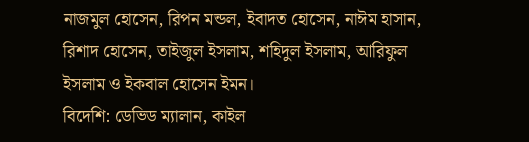নাজমুল হোসেন, রিপন মন্ডল, ইবাদত হোসেন, নাঈম হাসান, রিশাদ হোসেন, তাইজুল ইসলাম, শহিদুল ইসলাম, আরিফুল ইসলাম ও ইকবাল হোসেন ইমন।
বিদেশি: ডেভিড ম্যালান, কাইল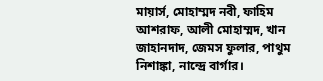মায়ার্স, মোহাম্মদ নবী, ফাহিম আশরাফ, আলী মোহাম্মদ, খান জাহানদাদ, জেমস ফুলার, পাথুম নিশাঙ্কা, নান্দ্রে বার্গার।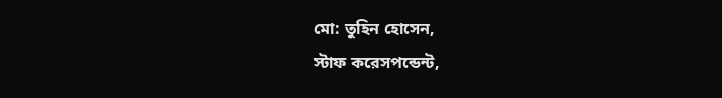মো: তুহিন হোসেন,
স্টাফ করেসপন্ডেন্ট,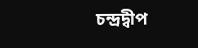চন্দ্রদ্বীপ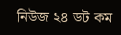নিউজ ২৪ ডট কম